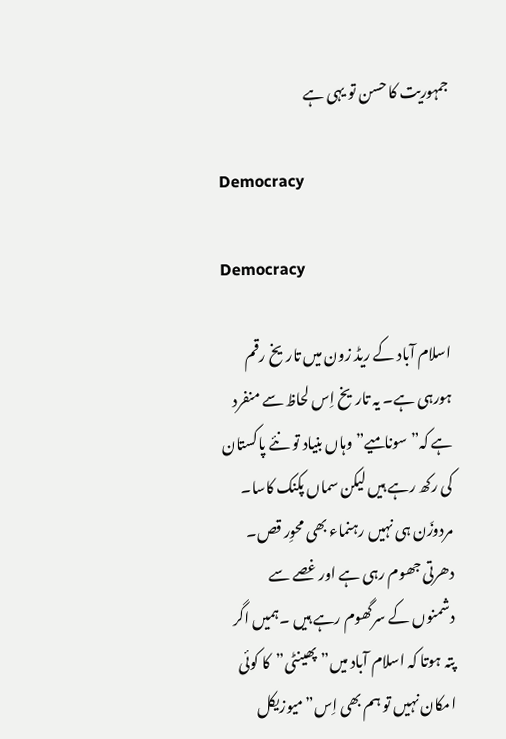جمہوریت کا حسن تو یہی ہے

Democracy

Democracy

اسلام آباد کے ریڈ زون میں تاریخ رقم ہورہی ہے۔ یہ تاریخ اِس لحاظ سے منفرد ہے کہ”سونامیے”وہاں بنیاد تو نئے پاکستان کی رکھ رہے ہیں لیکن سماں پکنک کاسا۔ مردوزَن ہی نہیں رہنماء بھی محوِر قص۔ دھرتی جھوم رہی ہے اور غصے سے دشمنوں کے سرگھوم رہے ہیں ۔ہمیں اگر پتہ ہوتا کہ اسلام آباد میں”پھینٹی”کا کوئی امکان نہیں تو ہم بھی اِس”میوزیکل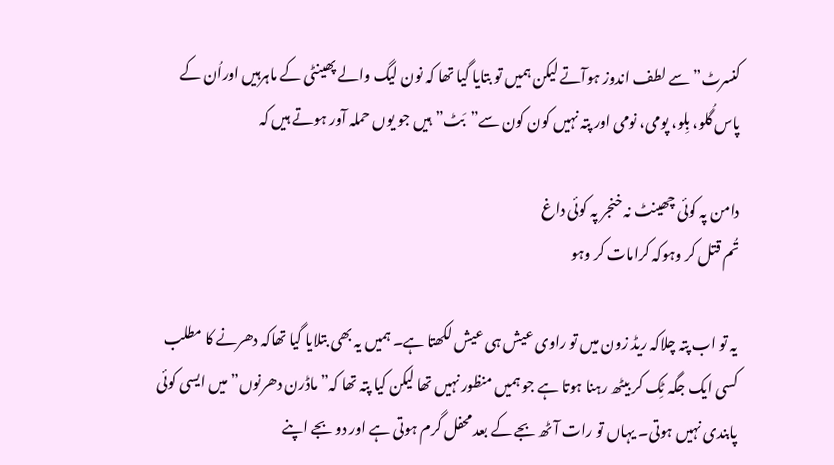کنسرٹ”سے لطف اندوز ہوآتے لیکن ہمیں تو بتایا گیا تھا کہ نون لیگ والے پھینٹی کے ماہرہیں اوراُن کے پاس گُلو، بِلو، پومی، نومی اور پتہ نہیں کون کون سے”بَٹ”ہیں جو یوں حملہ آور ہوتے ہیں کہ

دامن پہ کوئی چھینٹ نہ خنجر پہ کوئی داغ
تُم قتل کر وہوکہ کرامات کر وہو

یہ تو اب پتہ چلاکہ ریڈ زون میں تو راوی عیش ہی عیش لکھتا ہے۔ ہمیں یہ بھی بتلایا گیا تھاکہ دھرنے کا مطلب کسی ایک جگہ ٹِک کر بیٹھ رہنا ہوتا ہے جو ہمیں منظور نہیں تھا لیکن کیا پتہ تھا کہ”ماڈرن دھرنوں”میں ایسی کوئی پابندی نہیں ہوتی۔ یہاں تو رات آٹھ بجے کے بعد محفل گرم ہوتی ہے اور دو بجے اپنے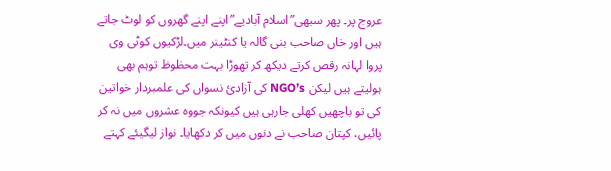عروج پر۔ پھر سبھی”اسلام آبادیے”اپنے اپنے گھروں کو لوٹ جاتے ہیں اور خاں صاحب بنی گالہ یا کنٹینر میں۔لڑکیوں کوٹی وی پروا لہانہ رقص کرتے دیکھ کر تھوڑا بہت محظوظ توہم بھی ہولیتے ہیں لیکن NGO’s کی آزادیٔ نسواں کی علمبردار خواتین کی تو باچھیں کھلی جارہی ہیں کیونکہ جووہ عشروں میں نہ کر پائیں، کپتان صاحب نے دنوں میں کر دکھایا۔ نواز لیگیئے کہتے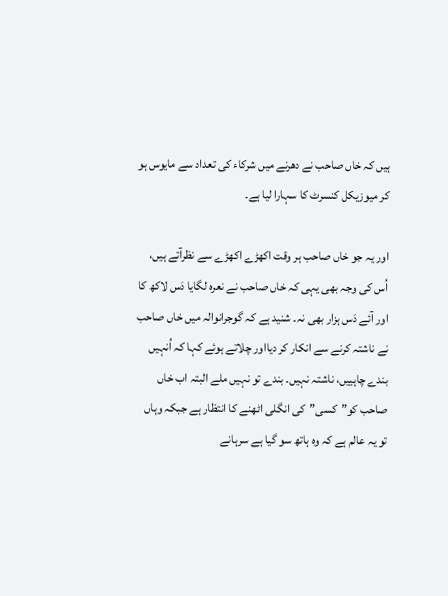ہیں کہ خاں صاحب نے دھرنے میں شرکاء کی تعداد سے مایوس ہو کر میوزیکل کنسرٹ کا سہارا لیا ہے۔

اور یہ جو خاں صاحب ہر وقت اکھڑے اکھڑے سے نظرآتے ہیں، اُس کی وجہ بھی یہی کہ خاں صاحب نے نعرہ لگایا دَس لاکھ کا اور آئے دَس ہزار بھی نہ۔ شنید ہے کہ گوجرانوالہ میں خاں صاحب نے ناشتہ کرنے سے انکار کر دیااور چلاتے ہوئے کہا کہ اُنہیں بندے چاہییں، ناشتہ نہیں۔ بندے تو نہیں ملے البتہ اب خاں صاحب کو”کسی”کی انگلی اٹھنے کا انتظار ہے جبکہ وہاں تو یہ عالم ہے کہ وہ ہاتھ سو گیا ہے سرہانے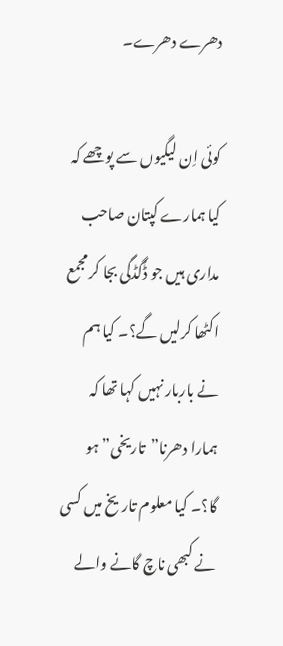دھرے دھرے۔

کوئی اِن لیگیوں سے پوچھے کہ کیا ہمارے کپتان صاحب مداری ہیں جو ڈُگڈگی بجا کر مجمع اکٹھا کرلیں گے؟۔ کیا ہم نے باربار نہیں کہا تھا کہ ہمارا دھرنا”تاریخی”ہو گا؟۔ کیا معلوم تاریخ میں کسی نے کبھی ناچ گانے والے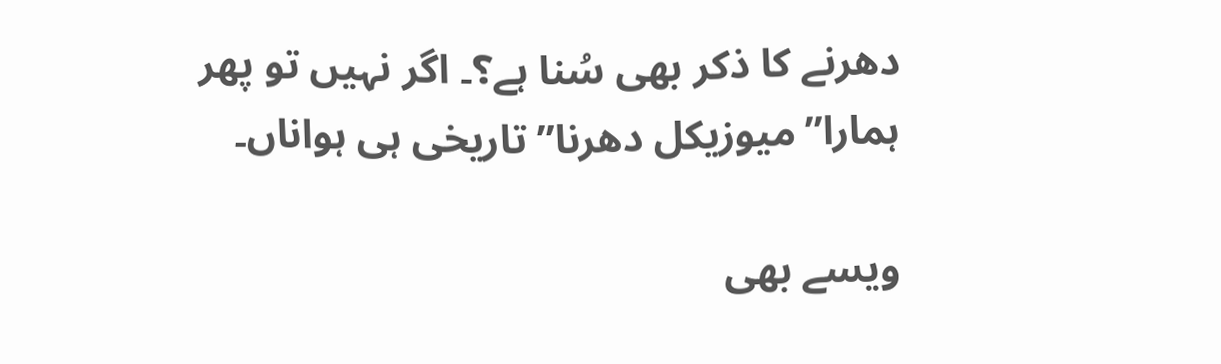دھرنے کا ذکر بھی سُنا ہے؟۔ اگر نہیں تو پھر ہمارا”میوزیکل دھرنا”تاریخی ہی ہواناں۔

ویسے بھی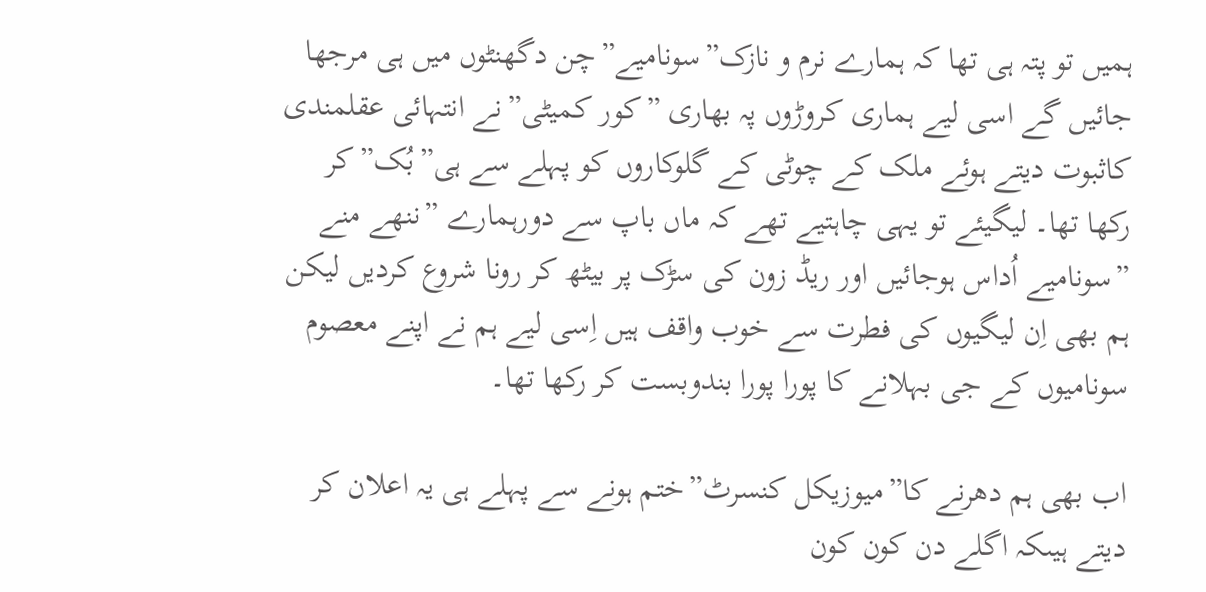ہمیں تو پتہ ہی تھا کہ ہمارے نرم و نازک”سونامیے”چن دگھنٹوں میں ہی مرجھا جائیں گے اسی لیے ہماری کروڑوں پہ بھاری ”کور کمیٹی”نے انتہائی عقلمندی کاثبوت دیتے ہوئے ملک کے چوٹی کے گلوکاروں کو پہلے سے ہی”بُک”کر رکھا تھا۔ لیگیئے تو یہی چاہتیے تھے کہ ماں باپ سے دورہمارے ”ننھے منے ”سونامیے اُداس ہوجائیں اور ریڈ زون کی سڑک پر بیٹھ کر رونا شروع کردیں لیکن ہم بھی اِن لیگیوں کی فطرت سے خوب واقف ہیں اِسی لیے ہم نے اپنے معصوم سونامیوں کے جی بہلانے کا پورا پورا بندوبست کر رکھا تھا۔

اب بھی ہم دھرنے کا”میوزیکل کنسرٹ”ختم ہونے سے پہلے ہی یہ اعلان کر دیتے ہیںکہ اگلے دن کون کون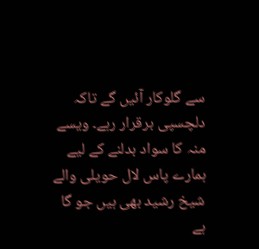سے گلوکار آئیں گے تاکہ دلچسپی برقرار رہے۔ ویسے منہ کا سواد بدلنے کے لیے ہمارے پاس لال حویلی والے شیخ رشید بھی ہیں جو گا ہے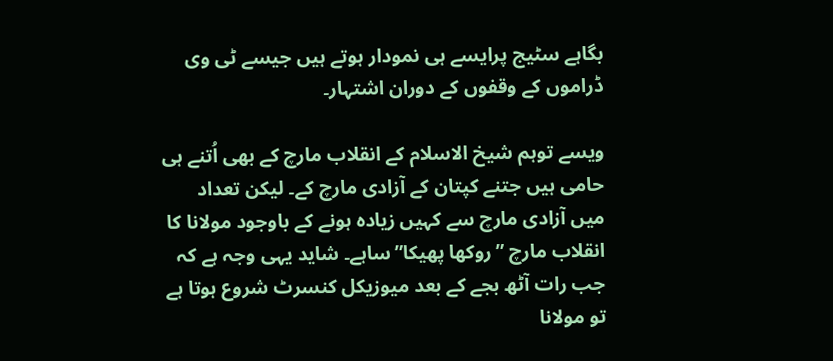بگاہے سٹیج پرایسے ہی نمودار ہوتے ہیں جیسے ٹی وی ڈراموں کے وقفوں کے دوران اشتہار۔

ویسے توہم شیخ الاسلام کے انقلاب مارچ کے بھی اُتنے ہی حامی ہیں جتنے کپتان کے آزادی مارچ کے۔ لیکن تعداد میں آزادی مارچ سے کہیں زیادہ ہونے کے باوجود مولانا کا انقلاب مارچ ”روکھا پھیکا”ساہے۔ شاید یہی وجہ ہے کہ جب رات آٹھ بجے کے بعد میوزیکل کنسرٹ شروع ہوتا ہے تو مولانا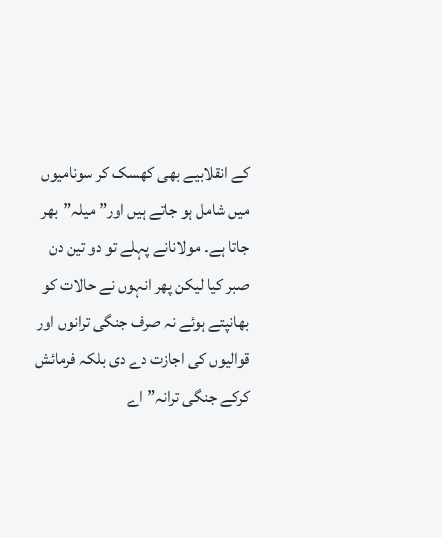کے انقلابیے بھی کھسک کر سونامیوں میں شامل ہو جاتے ہیں اور” میلہ”بھر جاتا ہے۔ مولانانے پہلے تو دو تین دن صبر کیا لیکن پھر انہوں نے حالات کو بھانپتے ہوئے نہ صرف جنگی ترانوں اور قوالیوں کی اجازت دے دی بلکہ فرمائش کرکے جنگی ترانہ”اے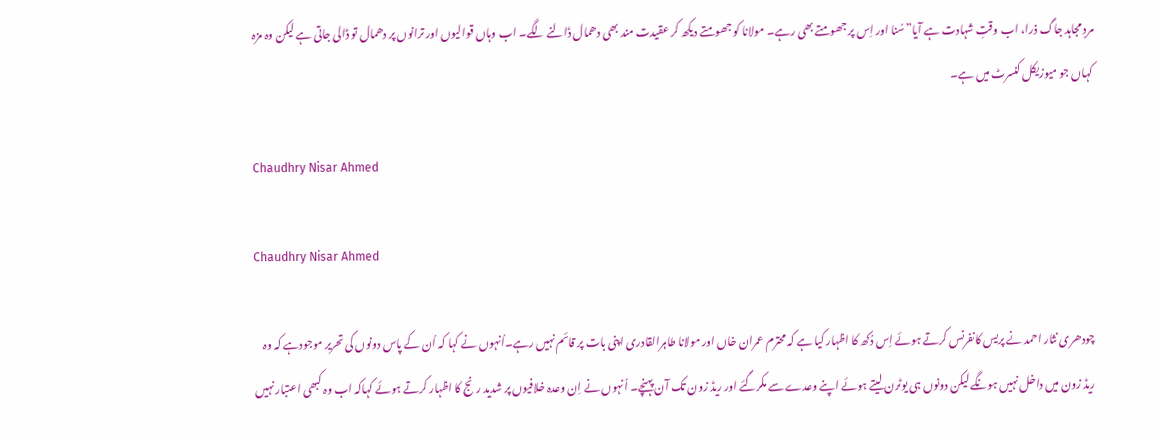مردِ مجاہد جاگ ذرا، اب وقتِ شہادت ہے آیا”سُنا اور اِس پر جھومتے بھی رہے۔ مولانا کو جھومتے دیکھ کر عقیدت مند بھی دھمال ڈالنے لگے۔ اب وہاں قوالیوں اور ترانوں پر دھمال تو ڈالی جاتی ہے لیکن وہ مزہ کہاں جو میوزیکل کنسرٹ میں ہے۔

Chaudhry Nisar Ahmed

Chaudhry Nisar Ahmed

چودھری نثار احمد نے پریس کانفرنس کرتے ہوئے اِس دُکھ کا اظہار کیا ہے کہ محترم عمران خاں اور مولانا طاہرالقادری اپنی بات پر قائم نہیں رہے۔اُنہوں نے کہا کہ اُن کے پاس دونوں کی تحریر موجودہے کہ وہ ریڈ زون میں داخل نہیں ہونگے لیکن دونوں ہی یوٹرن لیتے ہوئے اپنے وعدے سے مکرگئے اور ریڈ زون تک آن پہنچے۔ اُنہوں نے اِن وعدہ خلافیوں پر شدید رنج کا اظہار کرتے ہوئے کہاکہ اب وہ کبھی اعتبار نہیں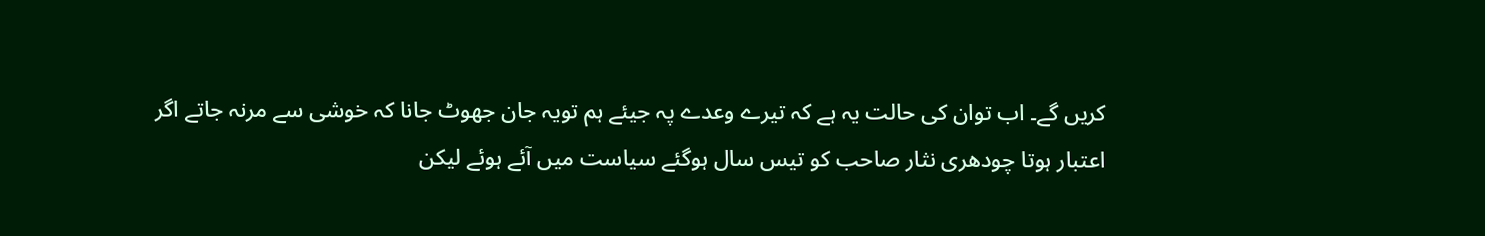کریں گے۔ اب توان کی حالت یہ ہے کہ تیرے وعدے پہ جیئے ہم تویہ جان جھوٹ جانا کہ خوشی سے مرنہ جاتے اگر اعتبار ہوتا چودھری نثار صاحب کو تیس سال ہوگئے سیاست میں آئے ہوئے لیکن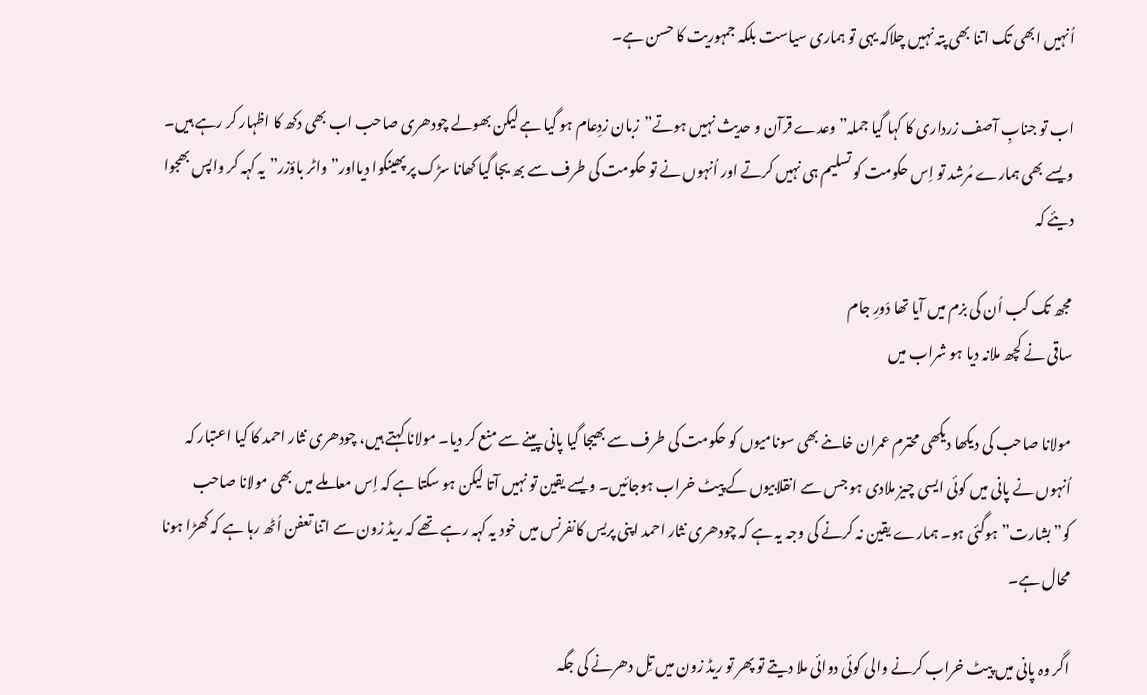اُنہیں ابھی تک اتنا بھی پتہ نہیں چلاکہ یہی تو ہماری سیاست بلکہ جمہوریت کا حسن ہے۔

اب تو جنابِ آصف زرداری کا کہا گیا جملہ” وعدے قرآن و حدیث نہیں ہوتے”زبان زدِعام ہو گیا ہے لیکن بھولے چودھری صاحب اب بھی دکھ کا اظہار کر رہے ہیں۔ ویسے بھی ہمارے مُرشد تو اِس حکومت کو تسلیم ہی نہیں کرتے اور اُنہوں نے تو حکومت کی طرف سے بھ یجا گیا کھانا سڑک پر پھینکوا دیااور”واٹر باؤزر”یہ کہہ کر واپس بھجوا دیئے کہ

مجھ تک کب اُن کی بزم میں آیا تھا دَورِ جام
ساقی نے کچھ ملانہ دیا ہو شراب میں

مولانا صاحب کی دیکھا دیکھی محترم عمران خاںنے بھی سونامیوں کو حکومت کی طرف سے بھیجا گیا پانی پینے سے منع کر دیا۔ مولانا کہتے ہیں، چودھری نثار احمد کا کیا اعتبار کہ اُنہوں نے پانی میں کوئی ایسی چیز ملادی ہو جس سے انقلابیوں کے پیٹ خراب ہوجائیں۔ ویسے یقین تو نہیں آتا لیکن ہو سکتا ہے کہ اِس معاملے میں بھی مولانا صاحب کو”بشارت”ہوگئی ہو۔ ہمارے یقین نہ کرنے کی وجہ یہ ہے کہ چودھری نثار احمد اپنی پریس کانفرنس میں خود یہ کہہ رہے تھے کہ ریڈ زون سے اتنا تعفن اُٹھ رہا ہے کہ کھڑا ہونا محال ہے۔

اگر وہ پانی میں پیٹ خراب کرنے والی کوئی دوائی ملا دیتے تو پھر تو ریڈ زون میں تِل دھرنے کی جگہ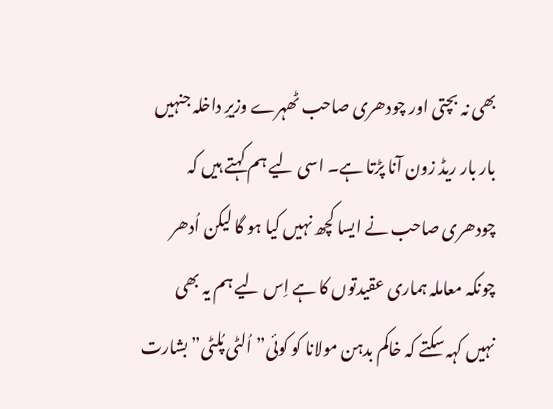بھی نہ بچتی اور چودھری صاحب ٹھہرے وزیرِ داخلہ جنہیں بار بار ریڈ زون آنا پڑتا ہے۔ اسی لیے ہم کہتے ہیں کہ چودھری صاحب نے ایسا کچھ نہیں کیا ہو گا لیکن اُدھر چونکہ معاملہ ہماری عقیدتوں کا ہے اِس لیے ہم یہ بھی نہیں کہہ سکتے کہ خاکم بدہن مولانا کو کوئی”اُلٹی پُلٹی”بشارت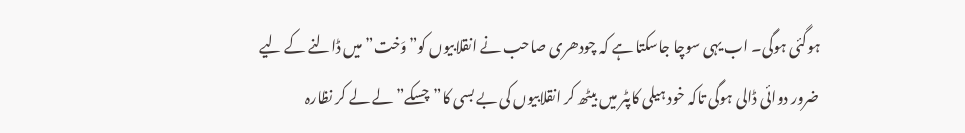ہوگئی ہوگی۔ اب یہی سوچا جاسکتا ہے کہ چودھری صاحب نے انقلابیوں کو”وَخت”میں ڈالنے کے لیے ضرور دوائی ڈالی ہوگی تاکہ خود ہیلی کاپٹر میں بیٹھ کر انقلابیوں کی بے بسی کا”چسکے”لے لے کر نظارہ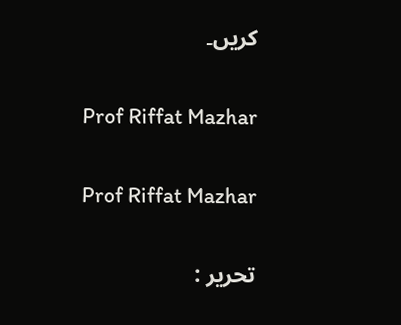کریں۔

Prof Riffat Mazhar

Prof Riffat Mazhar

تحریر :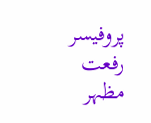پروفیسر رفعت مظہر